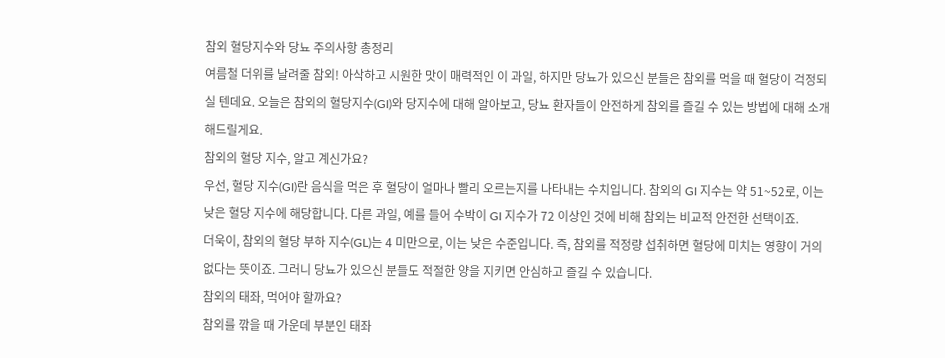참외 혈당지수와 당뇨 주의사항 총정리
여름철 더위를 날려줄 참외! 아삭하고 시원한 맛이 매력적인 이 과일, 하지만 당뇨가 있으신 분들은 참외를 먹을 때 혈당이 걱정되실 텐데요. 오늘은 참외의 혈당지수(GI)와 당지수에 대해 알아보고, 당뇨 환자들이 안전하게 참외를 즐길 수 있는 방법에 대해 소개해드릴게요.
참외의 혈당 지수, 알고 계신가요?
우선, 혈당 지수(GI)란 음식을 먹은 후 혈당이 얼마나 빨리 오르는지를 나타내는 수치입니다. 참외의 GI 지수는 약 51~52로, 이는 낮은 혈당 지수에 해당합니다. 다른 과일, 예를 들어 수박이 GI 지수가 72 이상인 것에 비해 참외는 비교적 안전한 선택이죠.
더욱이, 참외의 혈당 부하 지수(GL)는 4 미만으로, 이는 낮은 수준입니다. 즉, 참외를 적정량 섭취하면 혈당에 미치는 영향이 거의 없다는 뜻이죠. 그러니 당뇨가 있으신 분들도 적절한 양을 지키면 안심하고 즐길 수 있습니다.
참외의 태좌, 먹어야 할까요?
참외를 깎을 때 가운데 부분인 태좌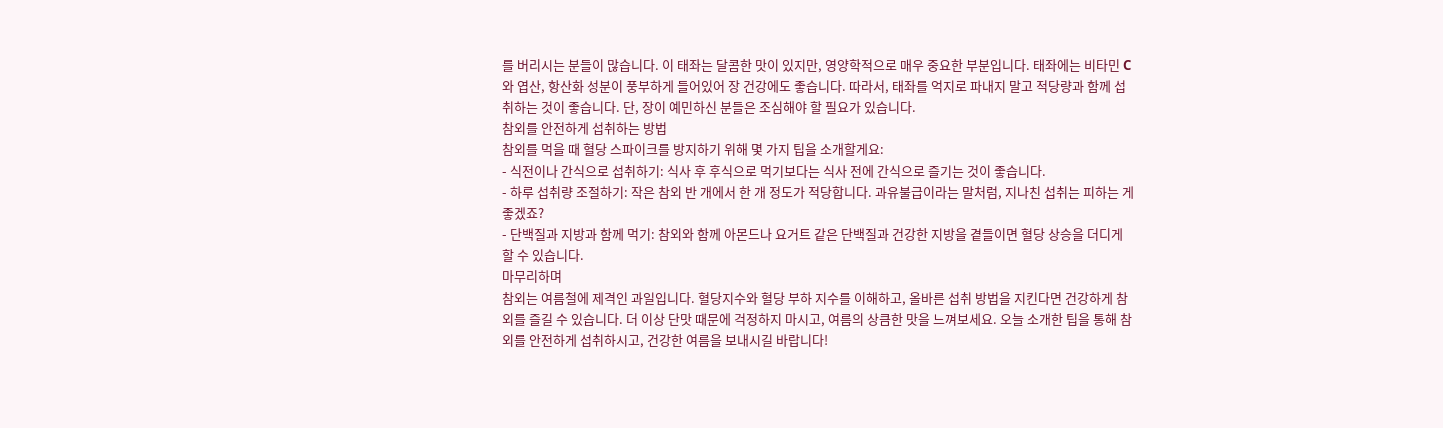를 버리시는 분들이 많습니다. 이 태좌는 달콤한 맛이 있지만, 영양학적으로 매우 중요한 부분입니다. 태좌에는 비타민 C와 엽산, 항산화 성분이 풍부하게 들어있어 장 건강에도 좋습니다. 따라서, 태좌를 억지로 파내지 말고 적당량과 함께 섭취하는 것이 좋습니다. 단, 장이 예민하신 분들은 조심해야 할 필요가 있습니다.
참외를 안전하게 섭취하는 방법
참외를 먹을 때 혈당 스파이크를 방지하기 위해 몇 가지 팁을 소개할게요:
- 식전이나 간식으로 섭취하기: 식사 후 후식으로 먹기보다는 식사 전에 간식으로 즐기는 것이 좋습니다.
- 하루 섭취량 조절하기: 작은 참외 반 개에서 한 개 정도가 적당합니다. 과유불급이라는 말처럼, 지나친 섭취는 피하는 게 좋겠죠?
- 단백질과 지방과 함께 먹기: 참외와 함께 아몬드나 요거트 같은 단백질과 건강한 지방을 곁들이면 혈당 상승을 더디게 할 수 있습니다.
마무리하며
참외는 여름철에 제격인 과일입니다. 혈당지수와 혈당 부하 지수를 이해하고, 올바른 섭취 방법을 지킨다면 건강하게 참외를 즐길 수 있습니다. 더 이상 단맛 때문에 걱정하지 마시고, 여름의 상큼한 맛을 느껴보세요. 오늘 소개한 팁을 통해 참외를 안전하게 섭취하시고, 건강한 여름을 보내시길 바랍니다!